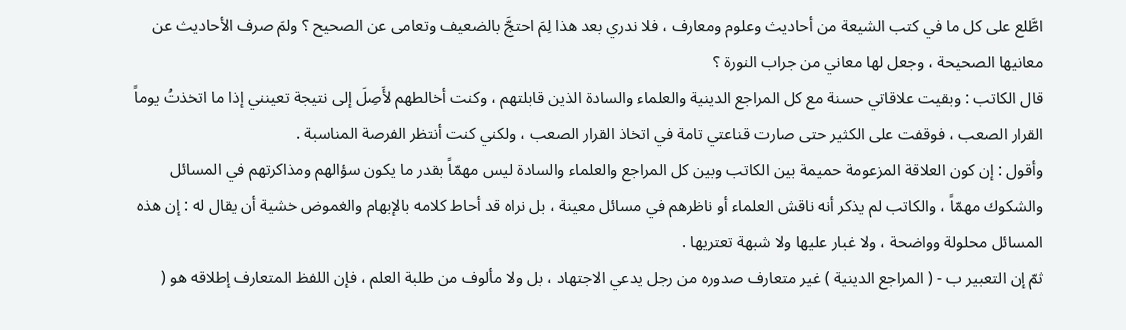اطَّلع على كل ما في كتب الشيعة من أحاديث وعلوم ومعارف ، فلا ندري بعد هذا لِمَ احتجَّ بالضعيف وتعامى عن الصحيح ؟ ولمَ صرف الأحاديث عن معانيها الصحيحة ، وجعل لها معاني من جراب النورة ؟
قال الكاتب : وبقيت علاقاتي حسنة مع كل المراجع الدينية والعلماء والسادة الذين قابلتهم ، وكنت أخالطهم لأَصِلَ إلى نتيجة تعينني إذا ما اتخذتُ يوماً القرار الصعب ، فوقفت على الكثير حتى صارت قناعتي تامة في اتخاذ القرار الصعب ، ولكني كنت أنتظر الفرصة المناسبة .
وأقول : إن كون العلاقة المزعومة حميمة بين الكاتب وبين كل المراجع والعلماء والسادة ليس مهمّاً بقدر ما يكون سؤالهم ومذاكرتهم في المسائل والشكوك مهمّاً ، والكاتب لم يذكر أنه ناقش العلماء أو ناظرهم في مسائل معينة ، بل نراه قد أحاط كلامه بالإبهام والغموض خشية أن يقال له : إن هذه المسائل محلولة وواضحة ، ولا غبار عليها ولا شبهة تعتريها .
ثمّ إن التعبير ب - ( المراجع الدينية ) غير متعارف صدوره من رجل يدعي الاجتهاد ، بل ولا مألوف من طلبة العلم ، فإن اللفظ المتعارف إطلاقه هو (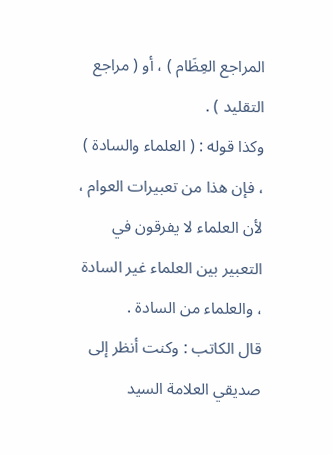المراجع العِظَام ) ، أو ( مراجع التقليد ) .
وكذا قوله : ( العلماء والسادة ) ، فإن هذا من تعبيرات العوام ، لأن العلماء لا يفرقون في التعبير بين العلماء غير السادة ، والعلماء من السادة .
قال الكاتب : وكنت أنظر إلى صديقي العلامة السيد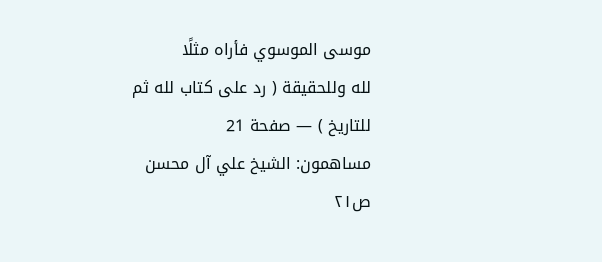موسى الموسوي فأراه مثلًا
لله وللحقيقة ( رد على كتاب لله ثم للتاريخ ) — صفحة 21
مساهمون: الشيخ علي آل محسن
ص٢١